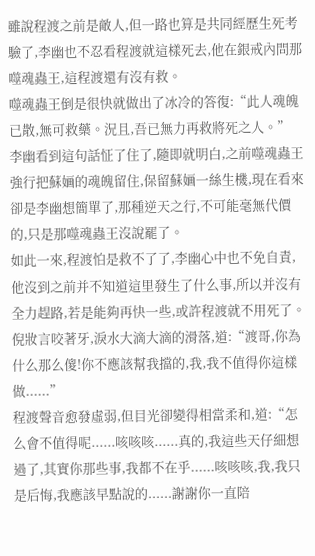雖說程渡之前是敵人,但一路也算是共同經歷生死考驗了,李幽也不忍看程渡就這樣死去,他在銀戒內問那噬魂蟲王,這程渡還有沒有救。
噬魂蟲王倒是很快就做出了冰冷的答復:“此人魂魄已散,無可救藥。況且,吾已無力再救將死之人。”
李幽看到這句話怔了住了,隨即就明白,之前噬魂蟲王強行把蘇婳的魂魄留住,保留蘇婳一絲生機,現在看來卻是李幽想簡單了,那種逆天之行,不可能毫無代價的,只是那噬魂蟲王沒說罷了。
如此一來,程渡怕是救不了了,李幽心中也不免自責,他沒到之前并不知道這里發生了什么事,所以并沒有全力趕路,若是能夠再快一些,或許程渡就不用死了。
倪妝言咬著牙,淚水大滴大滴的滑落,道:“渡哥,你為什么那么傻!你不應該幫我擋的,我,我不值得你這樣做......”
程渡聲音愈發虛弱,但目光卻變得相當柔和,道:“怎么會不值得呢......咳咳咳......真的,我這些天仔細想過了,其實你那些事,我都不在乎......咳咳咳,我,我只是后悔,我應該早點說的......謝謝你一直陪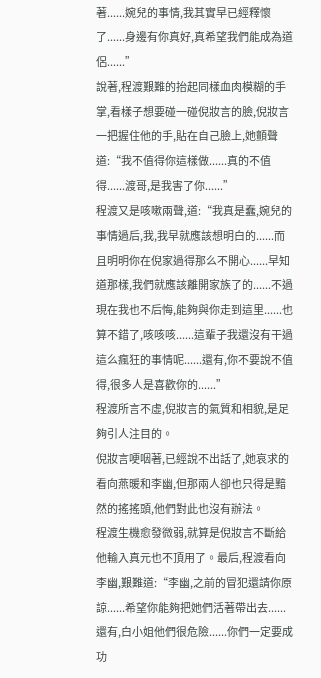著......婉兒的事情,我其實早已經釋懷了......身邊有你真好,真希望我們能成為道侶......”
說著,程渡艱難的抬起同樣血肉模糊的手掌,看樣子想要碰一碰倪妝言的臉,倪妝言一把握住他的手,貼在自己臉上,她顫聲道:“我不值得你這樣做......真的不值得......渡哥,是我害了你......”
程渡又是咳嗽兩聲,道:“我真是蠢,婉兒的事情過后,我,我早就應該想明白的......而且明明你在倪家過得那么不開心......早知道那樣,我們就應該離開家族了的......不過現在我也不后悔,能夠與你走到這里......也算不錯了,咳咳咳......這輩子我還沒有干過這么瘋狂的事情呢......還有,你不要說不值得,很多人是喜歡你的......”
程渡所言不虛,倪妝言的氣質和相貌,是足夠引人注目的。
倪妝言哽咽著,已經說不出話了,她哀求的看向燕暖和李幽,但那兩人卻也只得是黯然的搖搖頭,他們對此也沒有辦法。
程渡生機愈發微弱,就算是倪妝言不斷給他輸入真元也不頂用了。最后,程渡看向李幽,艱難道:“李幽,之前的冒犯還請你原諒......希望你能夠把她們活著帶出去......還有,白小姐他們很危險......你們一定要成功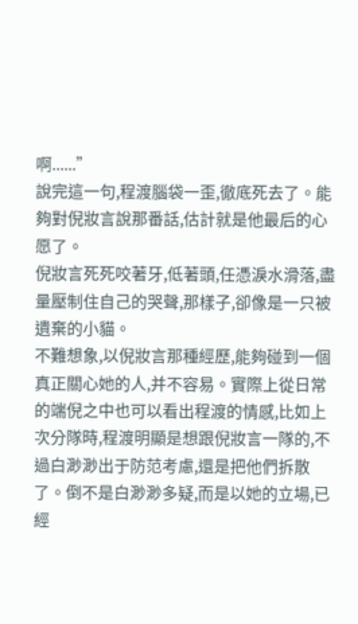啊......”
說完這一句,程渡腦袋一歪,徹底死去了。能夠對倪妝言說那番話,估計就是他最后的心愿了。
倪妝言死死咬著牙,低著頭,任憑淚水滑落,盡量壓制住自己的哭聲,那樣子,卻像是一只被遺棄的小貓。
不難想象,以倪妝言那種經歷,能夠碰到一個真正關心她的人,并不容易。實際上從日常的端倪之中也可以看出程渡的情感,比如上次分隊時,程渡明顯是想跟倪妝言一隊的,不過白渺渺出于防范考慮,還是把他們拆散了。倒不是白渺渺多疑,而是以她的立場,已經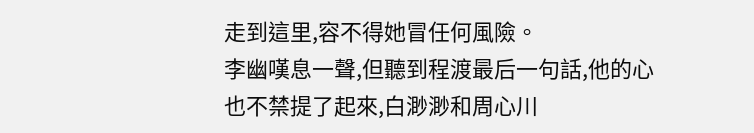走到這里,容不得她冒任何風險。
李幽嘆息一聲,但聽到程渡最后一句話,他的心也不禁提了起來,白渺渺和周心川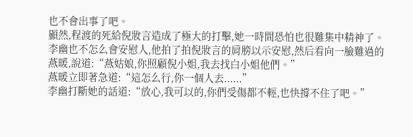也不會出事了吧。
顯然,程渡的死給倪妝言造成了極大的打擊,她一時間恐怕也很難集中精神了。李幽也不怎么會安慰人,他拍了拍倪妝言的肩膀以示安慰,然后看向一臉難過的燕暖,說道:“燕姑娘,你照顧倪小姐,我去找白小姐他們。”
燕暖立即著急道:“這怎么行,你一個人去......”
李幽打斷她的話道:“放心,我可以的,你們受傷都不輕,也快撐不住了吧。”